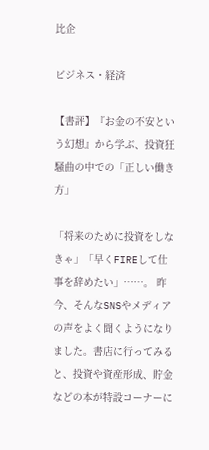比企

ビジネス・経済

【書評】『お金の不安という幻想』から学ぶ、投資狂騒曲の中での「正しい働き方」

「将来のために投資をしなきゃ」「早くFIREして仕事を辞めたい」……。 昨今、そんなSNSやメディアの声をよく聞くようになりました。書店に行ってみると、投資や資産形成、貯金などの本が特設コーナーに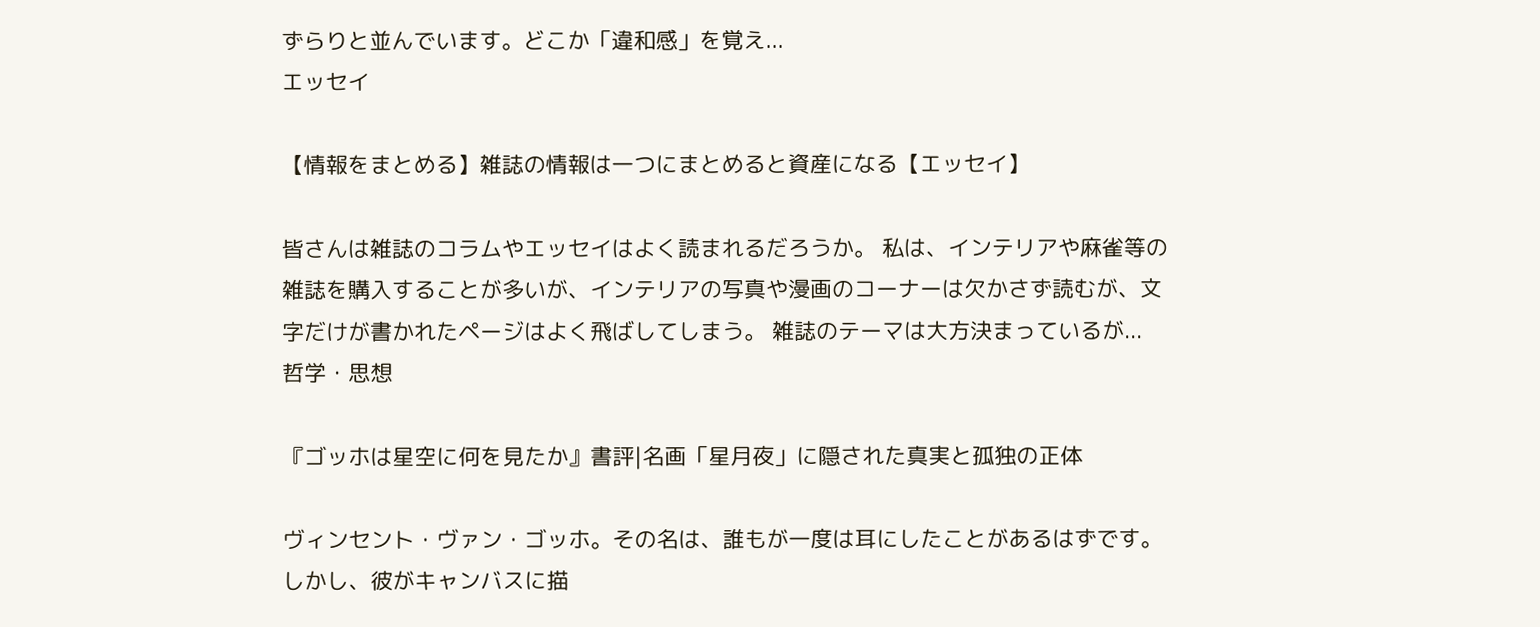ずらりと並んでいます。どこか「違和感」を覚え...
エッセイ

【情報をまとめる】雑誌の情報は一つにまとめると資産になる【エッセイ】

皆さんは雑誌のコラムやエッセイはよく読まれるだろうか。 私は、インテリアや麻雀等の雑誌を購入することが多いが、インテリアの写真や漫画のコーナーは欠かさず読むが、文字だけが書かれたページはよく飛ばしてしまう。 雑誌のテーマは大方決まっているが...
哲学・思想

『ゴッホは星空に何を見たか』書評|名画「星月夜」に隠された真実と孤独の正体

ヴィンセント・ヴァン・ゴッホ。その名は、誰もが一度は耳にしたことがあるはずです。しかし、彼がキャンバスに描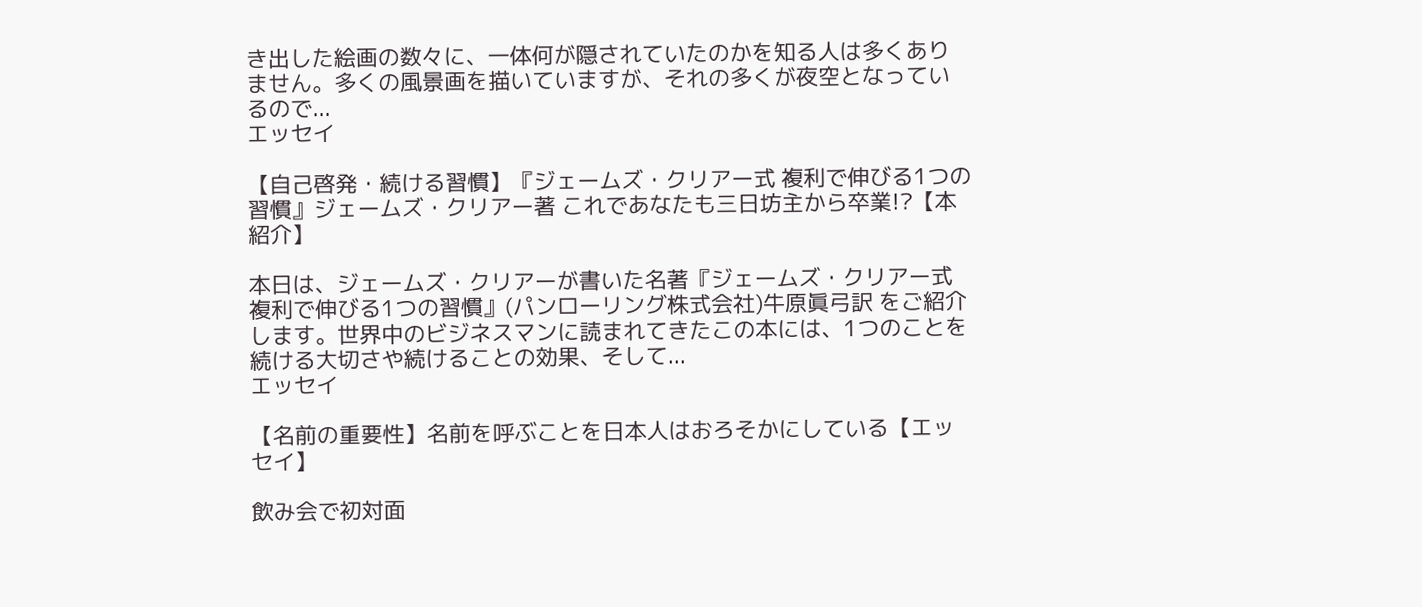き出した絵画の数々に、一体何が隠されていたのかを知る人は多くありません。多くの風景画を描いていますが、それの多くが夜空となっているので...
エッセイ

【自己啓発・続ける習慣】『ジェームズ・クリアー式 複利で伸びる1つの習慣』ジェームズ・クリアー著 これであなたも三日坊主から卒業!?【本紹介】

本日は、ジェームズ・クリアーが書いた名著『ジェームズ・クリアー式 複利で伸びる1つの習慣』(パンローリング株式会社)牛原眞弓訳 をご紹介します。世界中のビジネスマンに読まれてきたこの本には、1つのことを続ける大切さや続けることの効果、そして...
エッセイ

【名前の重要性】名前を呼ぶことを日本人はおろそかにしている【エッセイ】

飲み会で初対面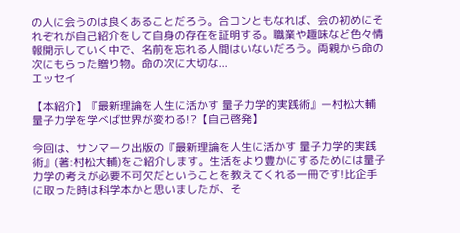の人に会うのは良くあることだろう。合コンともなれば、会の初めにそれぞれが自己紹介をして自身の存在を証明する。職業や趣味など色々情報開示していく中で、名前を忘れる人間はいないだろう。両親から命の次にもらった贈り物。命の次に大切な...
エッセイ

【本紹介】『最新理論を人生に活かす 量子力学的実践術』ー村松大輔 量子力学を学べば世界が変わる!?【自己啓発】

今回は、サンマーク出版の『最新理論を人生に活かす 量子力学的実践術』(著:村松大輔)をご紹介します。生活をより豊かにするためには量子力学の考えが必要不可欠だということを教えてくれる一冊です!比企手に取った時は科学本かと思いましたが、そ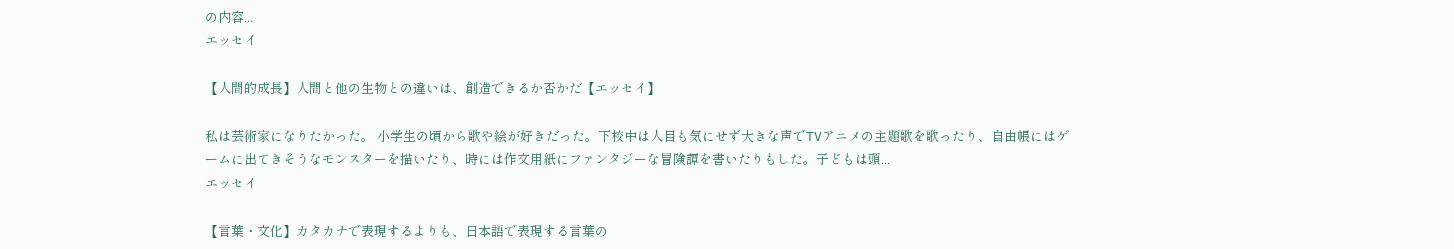の内容...
エッセイ

【人間的成長】人間と他の生物との違いは、創造できるか否かだ【エッセイ】

私は芸術家になりたかった。 小学生の頃から歌や絵が好きだった。下校中は人目も気にせず大きな声でTVアニメの主題歌を歌ったり、自由帳にはゲームに出てきそうなモンスターを描いたり、時には作文用紙にファンタジーな冒険譚を書いたりもした。子どもは頭...
エッセイ

【言葉・文化】カタカナで表現するよりも、日本語で表現する言葉の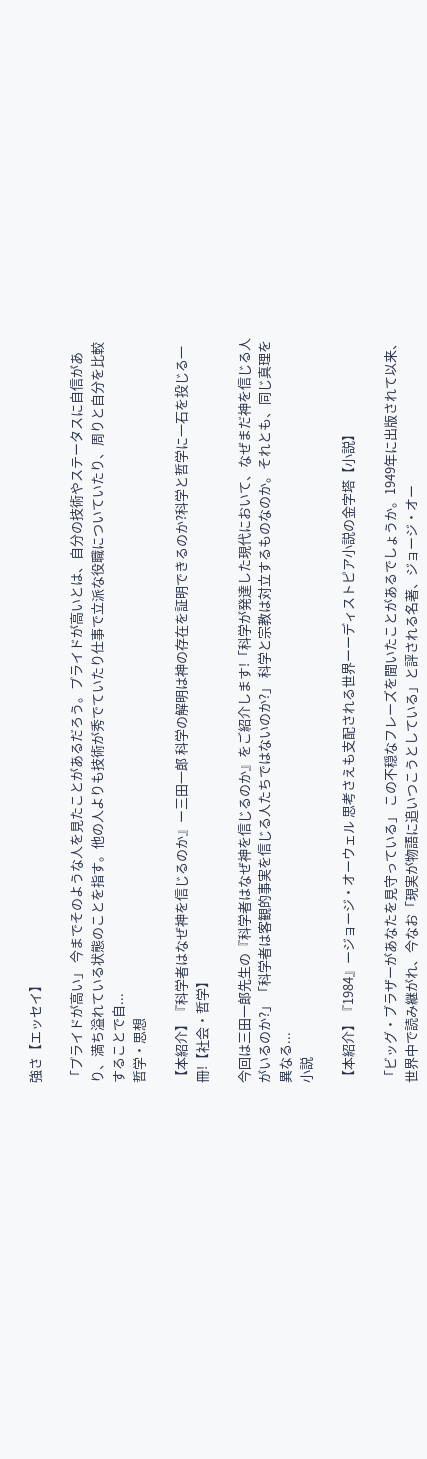強さ【エッセイ】

「プライドが高い」 今までそのような人を見たことがあるだろう。プライドが高いとは、自分の技術やステータスに自信があり、満ち溢れている状態のことを指す。他の人よりも技術が秀でていたり仕事で立派な役職についていたり、周りと自分を比較することで自...
哲学・思想

【本紹介】『科学者はなぜ神を信じるのか』ー三田一郎 科学の解明は神の存在を証明できるのか?科学と哲学に一石を投じる一冊!【社会・哲学】

今回は三田一郎先生の『科学者はなぜ神を信じるのか』をご紹介します!「科学が発達した現代において、なぜまだ神を信じる人がいるのか?」「科学者は客観的事実を信じる人たちではないのか?」 科学と宗教は対立するものなのか。それとも、同じ真理を異なる...
小説

【本紹介】『1984』ージョージ・オーウェル 思考さえも支配される世界ーーディストピア小説の金字塔【小説】

「ビッグ・ブラザーがあなたを見守っている」 この不穏なフレーズを聞いたことがあるでしょうか。1949年に出版されて以来、世界中で読み継がれ、今なお「現実が物語に追いつこうとしている」と評される名著、ジョージ・オー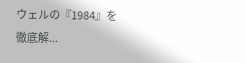ウェルの『1984』を徹底解...